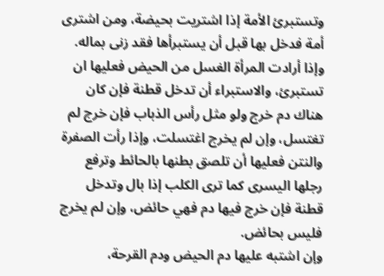وتستبرئ الأمة إذا اشتريت بحيضة، ومن اشترى أمة فدخل بها قبل أن يستبرأها فقد زنى بماله.
وإذا أرادت المرأة الغسل من الحيض فعليها ان تستبرئ، والاستبراء أن تدخل قطنة فإن كان هناك دم خرج ولو مثل رأس الذباب فإن خرج لم تغتسل، وإن لم يخرج اغتسلت، وإذا رأت الصفرة والنتن فعليها أن تلصق بطنها بالحائط وترفع رجلها اليسرى كما ترى الكلب إذا بال وتدخل قطنة فإن خرج فيها دم فهي حائض، وإن لم يخرج فليس بحائض.
وإن اشتبه عليها دم الحيض ودم القرحة،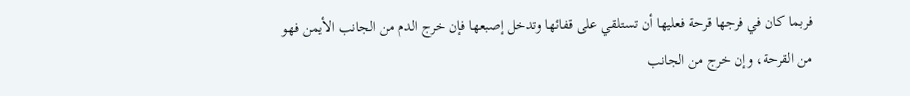فربما كان في فرجها قرحة فعليها أن تستلقي على قفائها وتدخل إصبعها فإن خرج الدم من الجانب الأيمن فهو من القرحة، وإن خرج من الجانب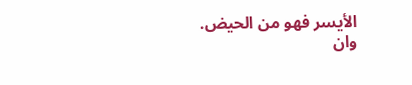الأيسر فهو من الحيض.
وان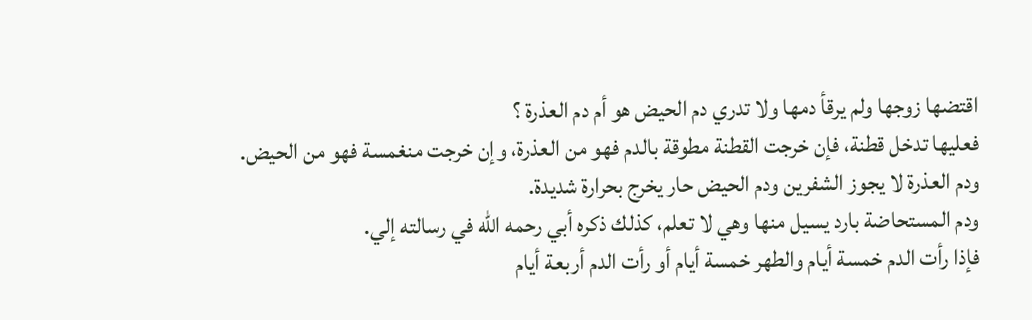اقتضها زوجها ولم يرقأ دمها ولا تدري دم الحيض هو أم دم العذرة ؟
فعليها تدخل قطنة، فإن خرجت القطنة مطوقة بالدم فهو من العذرة، وإن خرجت منغمسة فهو من الحيض.
ودم العذرة لا يجوز الشفرين ودم الحيض حار يخرج بحرارة شديدة.
ودم المستحاضة بارد يسيل منها وهي لا تعلم، كذلك ذكره أبي رحمه الله في رسالته إلي.
فإذا رأت الدم خمسة أيام والطهر خمسة أيام أو رأت الدم أربعة أيام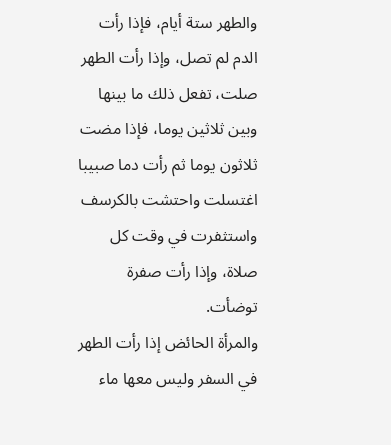والطهر ستة أيام، فإذا رأت الدم لم تصل، وإذا رأت الطهر صلت، تفعل ذلك ما بينها وبين ثلاثين يوما، فإذا مضت ثلاثون يوما ثم رأت دما صبيبا اغتسلت واحتشت بالكرسف واستثفرت في وقت كل صلاة، وإذا رأت صفرة توضأت.
والمرأة الحائض إذا رأت الطهر في السفر وليس معها ماء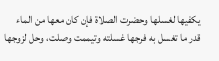يكفيها لغسلها وحضرت الصلاة فإن كان معها من الماء قدر ما تغسل به فرجها غسلته وتيممت وصلت، وحل لزوجها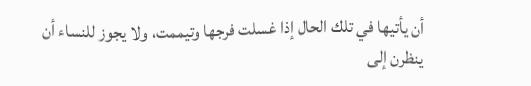أن يأتيها في تلك الحال إذا غسلت فرجها وتيممت، ولا يجوز للنساء أن ينظرن إلى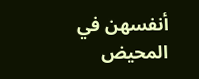أنفسهن في المحيض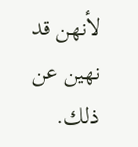لأنهن قد نهين عن ذلك.